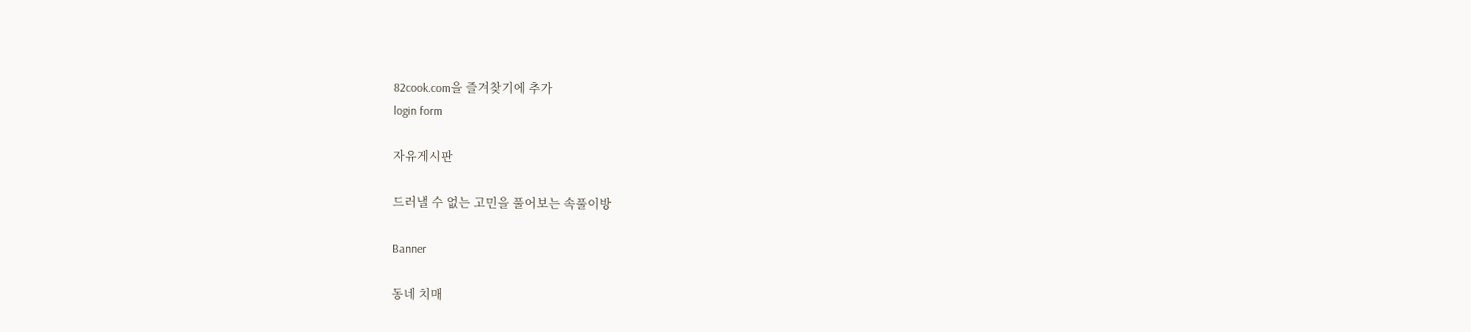82cook.com을 즐겨찾기에 추가
login form

자유게시판

드러낼 수 없는 고민을 풀어보는 속풀이방

Banner

동네 치매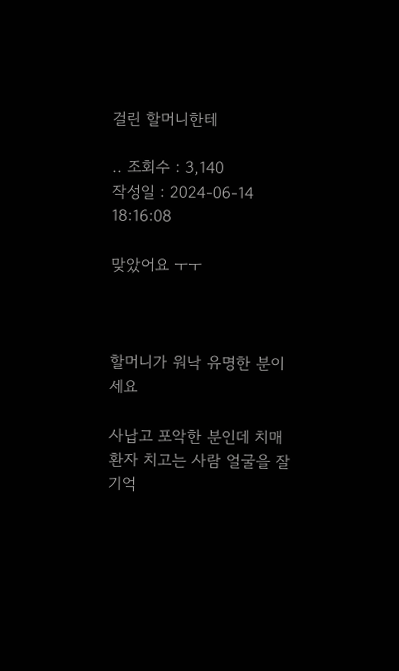걸린 할머니한테

.. 조회수 : 3,140
작성일 : 2024-06-14 18:16:08

맞았어요 ㅜㅜ



할머니가 워낙 유명한 분이세요

사납고 포악한 분인데 치매 환자 치고는 사람 얼굴을 잘 기억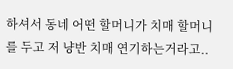하셔서 동네 어떤 할머니가 치매 할머니를 두고 저 냥반 치매 연기하는거라고..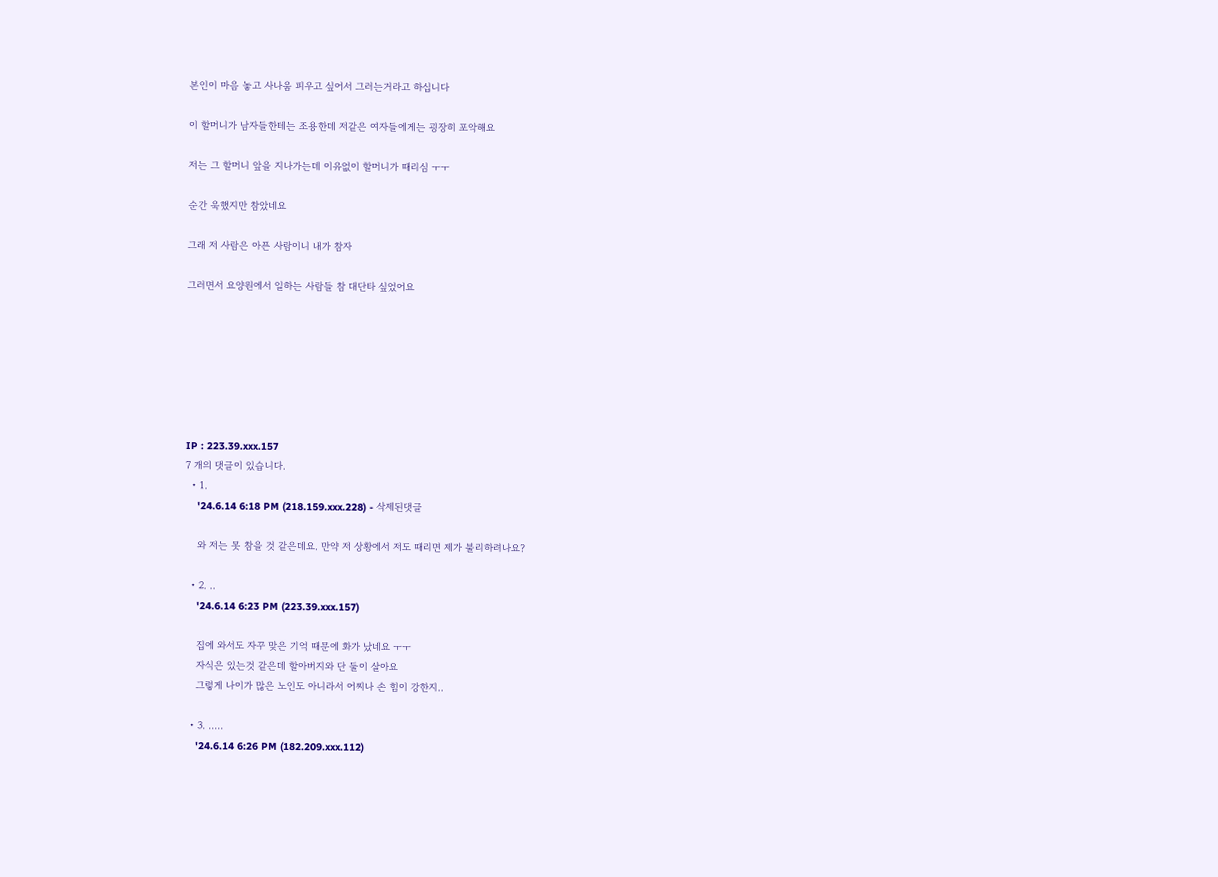본인이 마음 놓고 사나움 피우고 싶어서 그러는거라고 하십니다

이 할머니가 남자들한테는 조용한데 저같은 여자들에게는 굉장히 포악해요

저는 그 할머니 앞을 지나가는데 이유없이 할머니가 때리심 ㅜㅜ

순간 욱했지만 참았네요

그래 저 사람은 아픈 사람이니 내가 참자

그러면서 요양원에서 일하는 사람들 참 대단타 싶었어요







IP : 223.39.xxx.157
7 개의 댓글이 있습니다.
  • 1.
    '24.6.14 6:18 PM (218.159.xxx.228) - 삭제된댓글

    와 저는 못 참을 것 같은데요. 만약 저 상황에서 저도 때리면 제가 불리하려나요?

  • 2. ..
    '24.6.14 6:23 PM (223.39.xxx.157)

    집에 와서도 자꾸 맞은 기억 때문에 화가 났네요 ㅜㅜ
    자식은 있는것 같은데 할아버지와 단 둘이 살아요
    그렇게 나이가 많은 노인도 아니라서 어찌나 손 힘이 강한지..

  • 3. .....
    '24.6.14 6:26 PM (182.209.xxx.112)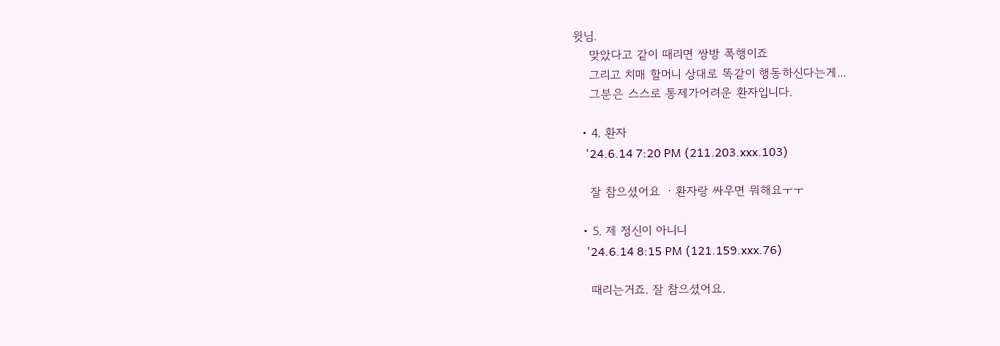윗님.
    맞았다고 같이 때리면 쌍방 폭행이죠
    그리고 치매 할머니 상대로 똑같이 행동하신다는게...
    그분은 스스로 통제가어려운 환자입니다.

  • 4. 환자
    '24.6.14 7:20 PM (211.203.xxx.103)

    잘 참으셨어요 ㆍ환자랑 싸우면 뭐해요ㅜㅜ

  • 5. 제 정신이 아니니
    '24.6.14 8:15 PM (121.159.xxx.76)

    때리는거죠. 잘 참으셨어요.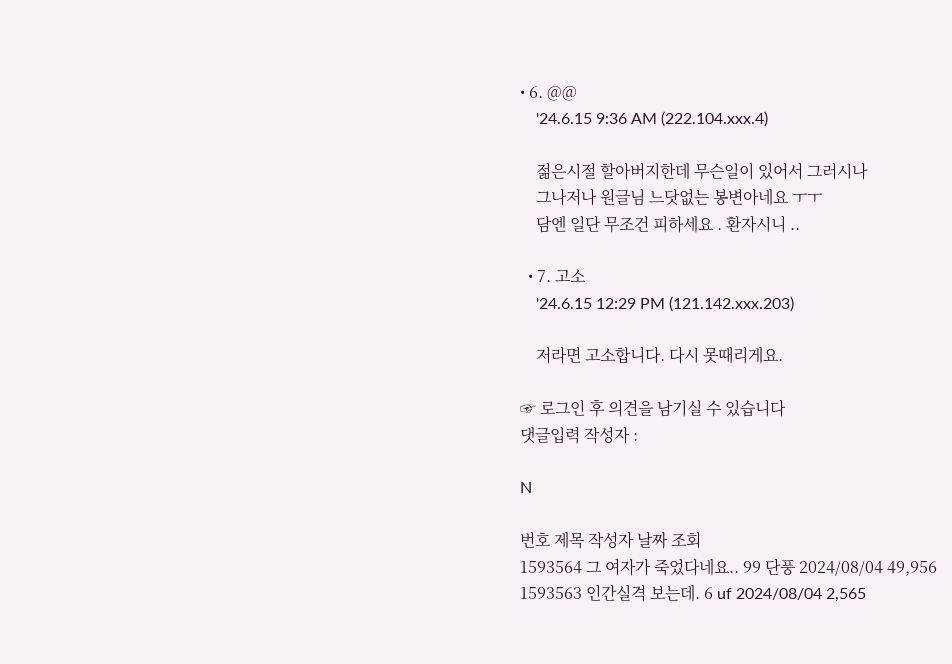• 6. @@
    '24.6.15 9:36 AM (222.104.xxx.4)

    젊은시절 할아버지한데 무슨일이 있어서 그러시나
    그나저나 원글님 느닷없는 봉변아네요 ㅜㅜ
    담엔 일단 무조건 피하세요 . 환자시니 ..

  • 7. 고소
    '24.6.15 12:29 PM (121.142.xxx.203)

    저라면 고소합니다. 다시 못때리게요.

☞ 로그인 후 의견을 남기실 수 있습니다
댓글입력 작성자 :

N

번호 제목 작성자 날짜 조회
1593564 그 여자가 죽었다네요.. 99 단풍 2024/08/04 49,956
1593563 인간실격 보는데. 6 uf 2024/08/04 2,565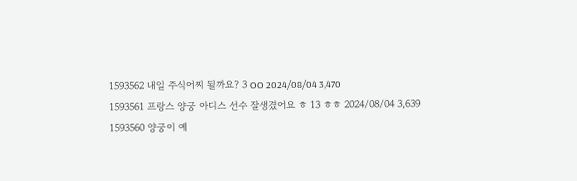1593562 내일 주식어찌 될까요? 3 OO 2024/08/04 3,470
1593561 프랑스 양궁 아디스 선수 잘생겼어요 ㅎ 13 ㅎㅎ 2024/08/04 3,639
1593560 양궁이 예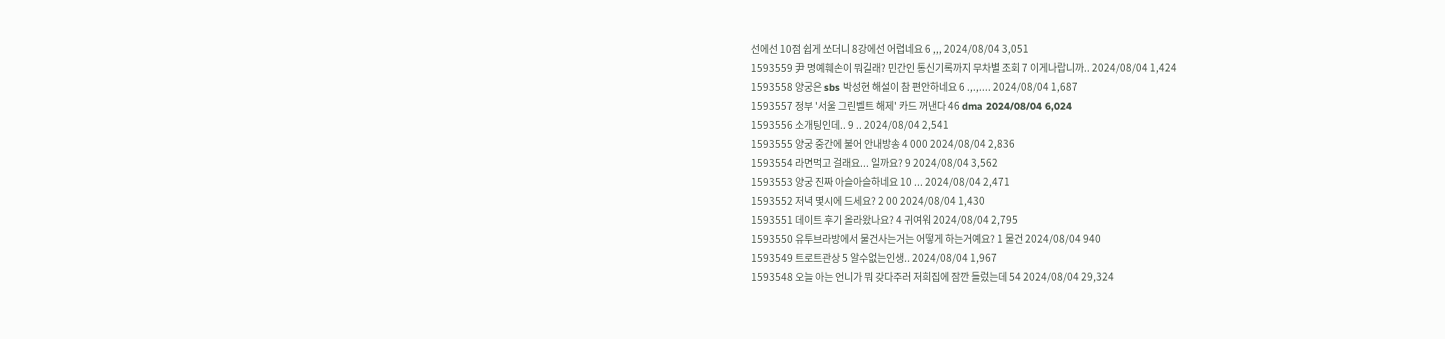선에선 10점 쉽게 쏘더니 8강에선 어렵네요 6 ,,, 2024/08/04 3,051
1593559 尹 명예훼손이 뭐길래? 민간인 통신기록까지 무차별 조회 7 이게나랍니까.. 2024/08/04 1,424
1593558 양궁은 sbs 박성현 해설이 참 편안하네요 6 .,.,.... 2024/08/04 1,687
1593557 정부 '서울 그린벨트 해제' 카드 꺼낸다 46 dma 2024/08/04 6,024
1593556 소개팅인데.. 9 .. 2024/08/04 2,541
1593555 양궁 중간에 불어 안내방송 4 000 2024/08/04 2,836
1593554 라면먹고 걸래요... 일까요? 9 2024/08/04 3,562
1593553 양궁 진짜 아슬아슬하네요 10 ... 2024/08/04 2,471
1593552 저녁 몇시에 드세요? 2 00 2024/08/04 1,430
1593551 데이트 후기 올라왔나요? 4 귀여워 2024/08/04 2,795
1593550 유투브라방에서 물건사는거는 어떻게 하는거예요? 1 물건 2024/08/04 940
1593549 트로트관상 5 알수없는인생.. 2024/08/04 1,967
1593548 오늘 아는 언니가 뭐 갖다주러 저희집에 잠깐 들렀는데 54 2024/08/04 29,324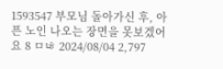1593547 부모님 돌아가신 후, 아픈 노인 나오는 장면을 못보겠어요 8 ㅁㄶ 2024/08/04 2,797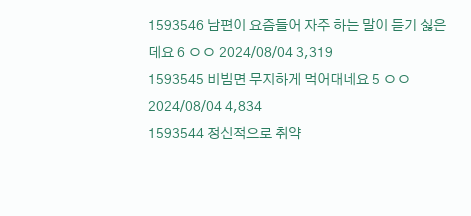1593546 남편이 요즘들어 자주 하는 말이 듣기 싫은데요 6 ㅇㅇ 2024/08/04 3,319
1593545 비빔면 무지하게 먹어대네요 5 ㅇㅇ 2024/08/04 4,834
1593544 정신적으로 취약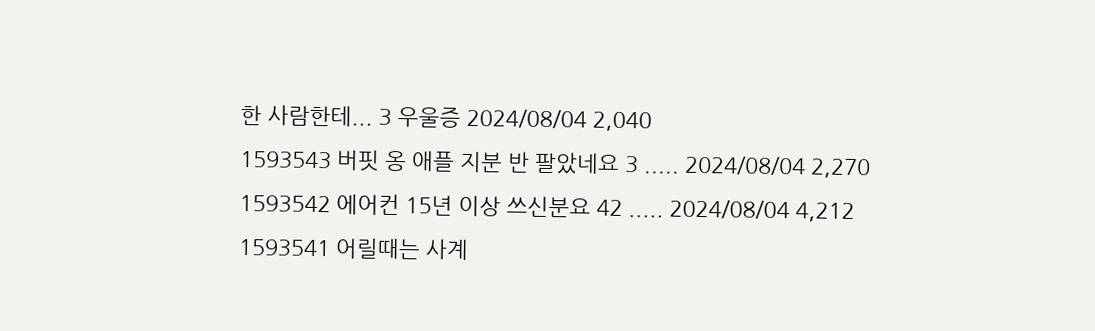한 사람한테... 3 우울증 2024/08/04 2,040
1593543 버핏 옹 애플 지분 반 팔았네요 3 ..... 2024/08/04 2,270
1593542 에어컨 15년 이상 쓰신분요 42 ..... 2024/08/04 4,212
1593541 어릴때는 사계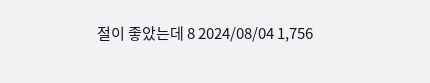절이 좋았는데 8 2024/08/04 1,756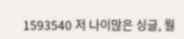1593540 저 나이많은 싱글, 월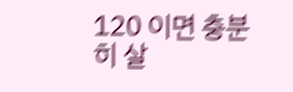120 이면 충분히 살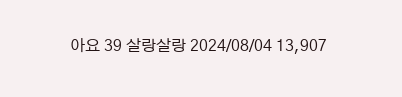아요 39 살랑살랑 2024/08/04 13,907